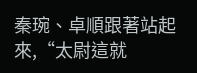秦琬、卓順跟著站起來,“太尉這就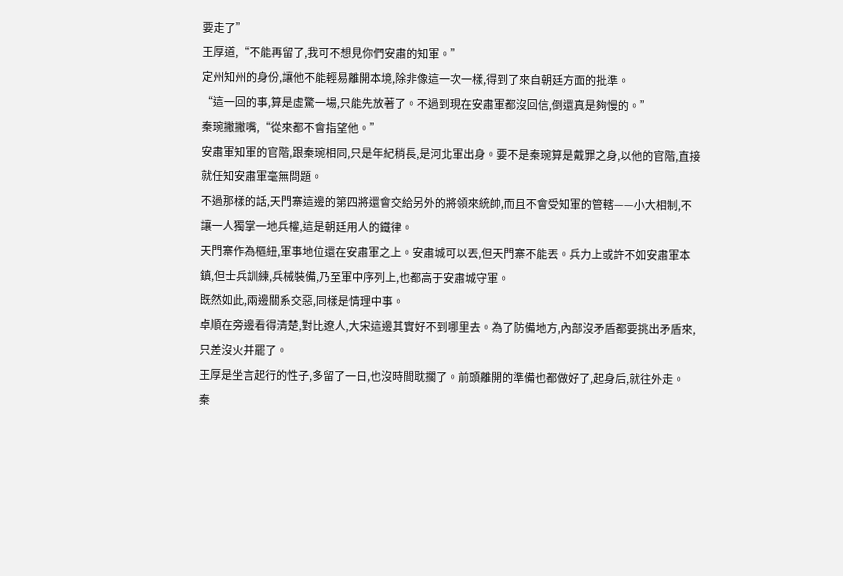要走了”
王厚道,“不能再留了,我可不想見你們安肅的知軍。”
定州知州的身份,讓他不能輕易離開本境,除非像這一次一樣,得到了來自朝廷方面的批準。
“這一回的事,算是虛驚一場,只能先放著了。不過到現在安肅軍都沒回信,倒還真是夠慢的。”
秦琬撇撇嘴,“從來都不會指望他。”
安肅軍知軍的官階,跟秦琬相同,只是年紀稍長,是河北軍出身。要不是秦琬算是戴罪之身,以他的官階,直接就任知安肅軍毫無問題。
不過那樣的話,天門寨這邊的第四將還會交給另外的將領來統帥,而且不會受知軍的管轄——小大相制,不讓一人獨掌一地兵權,這是朝廷用人的鐵律。
天門寨作為樞紐,軍事地位還在安肅軍之上。安肅城可以丟,但天門寨不能丟。兵力上或許不如安肅軍本鎮,但士兵訓練,兵械裝備,乃至軍中序列上,也都高于安肅城守軍。
既然如此,兩邊關系交惡,同樣是情理中事。
卓順在旁邊看得清楚,對比遼人,大宋這邊其實好不到哪里去。為了防備地方,內部沒矛盾都要挑出矛盾來,只差沒火并罷了。
王厚是坐言起行的性子,多留了一日,也沒時間耽擱了。前頭離開的準備也都做好了,起身后,就往外走。
秦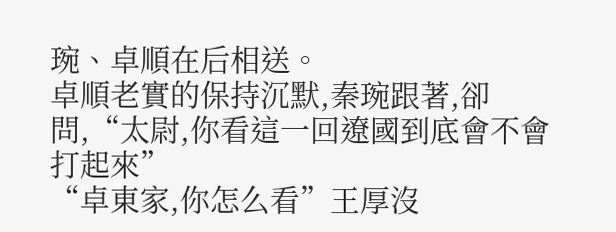琬、卓順在后相送。
卓順老實的保持沉默,秦琬跟著,卻問,“太尉,你看這一回遼國到底會不會打起來”
“卓東家,你怎么看”王厚沒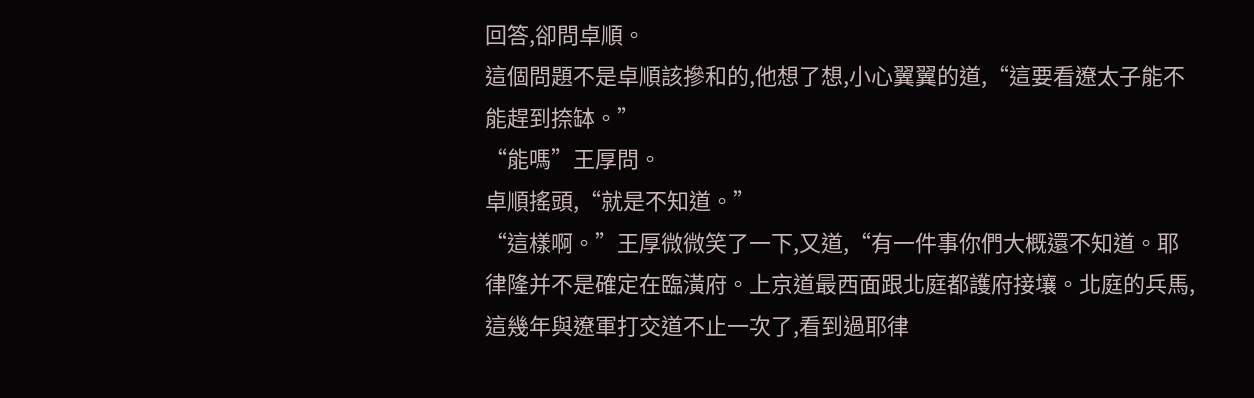回答,卻問卓順。
這個問題不是卓順該摻和的,他想了想,小心翼翼的道,“這要看遼太子能不能趕到捺缽。”
“能嗎”王厚問。
卓順搖頭,“就是不知道。”
“這樣啊。”王厚微微笑了一下,又道,“有一件事你們大概還不知道。耶律隆并不是確定在臨潢府。上京道最西面跟北庭都護府接壤。北庭的兵馬,這幾年與遼軍打交道不止一次了,看到過耶律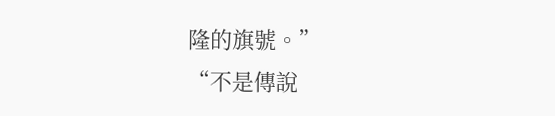隆的旗號。”
“不是傳說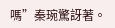嗎”秦琬驚訝著。